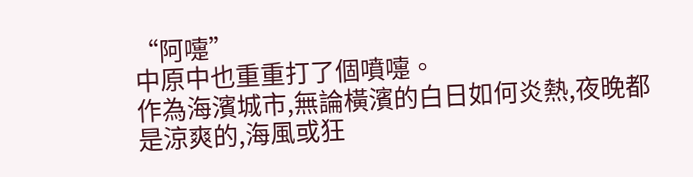“阿嚏”
中原中也重重打了個噴嚏。
作為海濱城市,無論橫濱的白日如何炎熱,夜晚都是涼爽的,海風或狂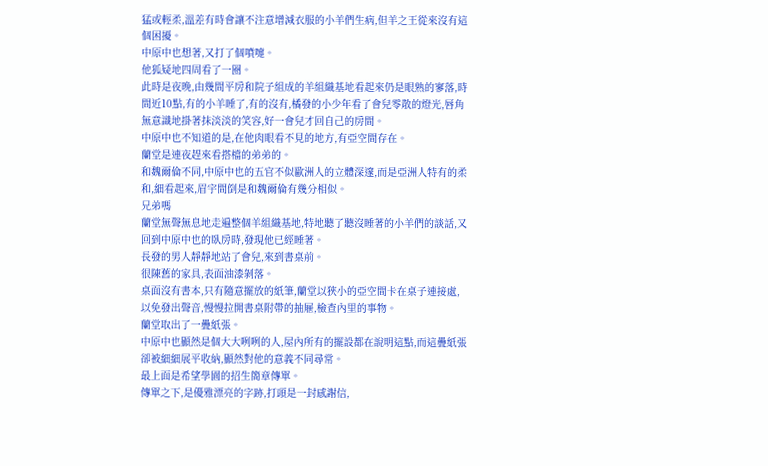猛或輕柔,溫差有時會讓不注意增減衣服的小羊們生病,但羊之王從來沒有這個困擾。
中原中也想著,又打了個噴嚏。
他狐疑地四周看了一圈。
此時是夜晚,由幾間平房和院子組成的羊組織基地看起來仍是眼熟的寥落,時間近10點,有的小羊睡了,有的沒有,橘發的小少年看了會兒零散的燈光,唇角無意識地掛著抹淡淡的笑容,好一會兒才回自己的房間。
中原中也不知道的是,在他肉眼看不見的地方,有亞空間存在。
蘭堂是連夜趕來看搭檔的弟弟的。
和魏爾倫不同,中原中也的五官不似歐洲人的立體深邃,而是亞洲人特有的柔和,細看起來,眉宇間倒是和魏爾倫有幾分相似。
兄弟嗎
蘭堂無聲無息地走遍整個羊組織基地,特地聽了聽沒睡著的小羊們的談話,又回到中原中也的臥房時,發現他已經睡著。
長發的男人靜靜地站了會兒,來到書桌前。
很陳舊的家具,表面油漆剝落。
桌面沒有書本,只有隨意擺放的紙筆,蘭堂以狹小的亞空間卡在桌子連接處,以免發出聲音,慢慢拉開書桌附帶的抽屜,檢查內里的事物。
蘭堂取出了一疊紙張。
中原中也顯然是個大大咧咧的人,屋內所有的擺設都在說明這點,而這疊紙張卻被細細展平收納,顯然對他的意義不同尋常。
最上面是希望學園的招生簡章傳單。
傳單之下,是優雅漂亮的字跡,打頭是一封感謝信,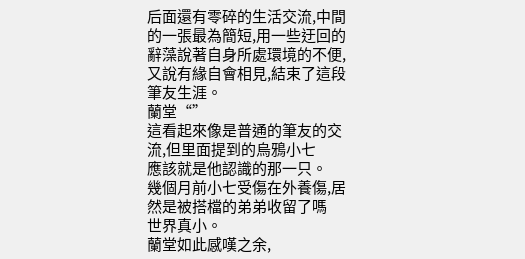后面還有零碎的生活交流,中間的一張最為簡短,用一些迂回的辭藻說著自身所處環境的不便,又說有緣自會相見,結束了這段筆友生涯。
蘭堂“”
這看起來像是普通的筆友的交流,但里面提到的烏鴉小七
應該就是他認識的那一只。
幾個月前小七受傷在外養傷,居然是被搭檔的弟弟收留了嗎
世界真小。
蘭堂如此感嘆之余,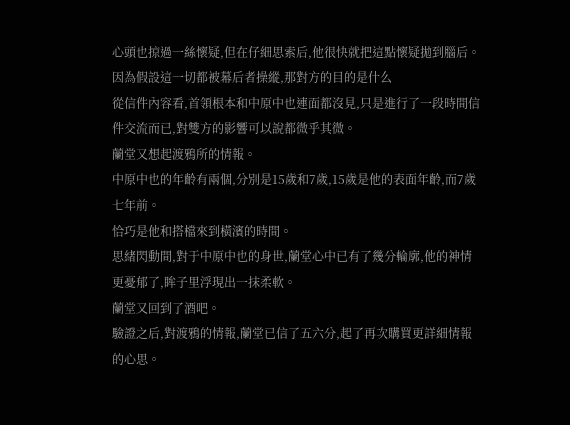心頭也掠過一絲懷疑,但在仔細思索后,他很快就把這點懷疑拋到腦后。
因為假設這一切都被幕后者操縱,那對方的目的是什么
從信件內容看,首領根本和中原中也連面都沒見,只是進行了一段時間信件交流而已,對雙方的影響可以說都微乎其微。
蘭堂又想起渡鴉所的情報。
中原中也的年齡有兩個,分別是15歲和7歲,15歲是他的表面年齡,而7歲
七年前。
恰巧是他和搭檔來到橫濱的時間。
思緒閃動間,對于中原中也的身世,蘭堂心中已有了幾分輪廓,他的神情更憂郁了,眸子里浮現出一抹柔軟。
蘭堂又回到了酒吧。
驗證之后,對渡鴉的情報,蘭堂已信了五六分,起了再次購買更詳細情報的心思。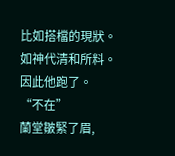比如搭檔的現狀。
如神代清和所料。
因此他跑了。
“不在”
蘭堂皺緊了眉,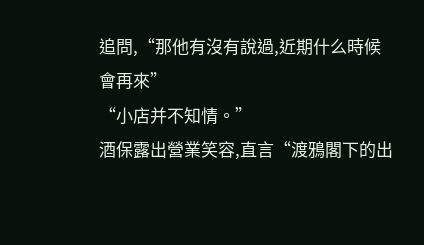追問,“那他有沒有說過,近期什么時候會再來”
“小店并不知情。”
酒保露出營業笑容,直言“渡鴉閣下的出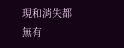現和消失都無有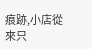痕跡,小店從來只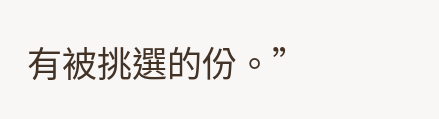有被挑選的份。”